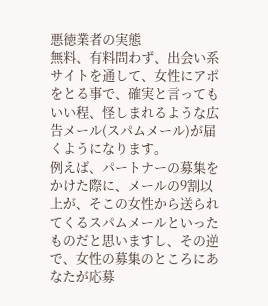悪徳業者の実態
無料、有料問わず、出会い系サイトを通して、女性にアポをとる事で、確実と言ってもいい程、怪しまれるような広告メール(スパムメール)が届くようになります。
例えば、パートナーの募集をかけた際に、メールの9割以上が、そこの女性から送られてくるスパムメールといったものだと思いますし、その逆で、女性の募集のところにあなたが応募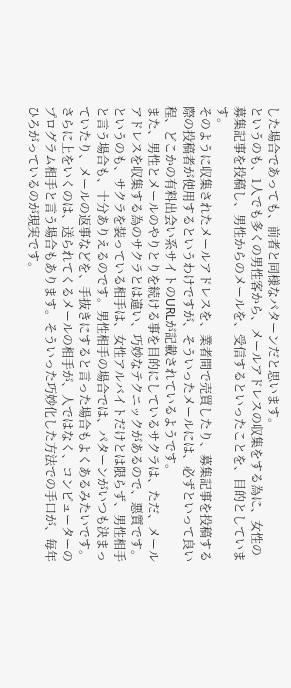した場合であっても、前者と同様なパターンだと思います。
というのも、1人でも多くの男性客から、メールアドレスの収集をする為に、女性の募集記事を投稿し、男性からのメールを、受信するといったことを、目的としています。
そのように収集されたメールアドレスを、業者間で売買したり、募集記事を投稿する際の投稿者が使用するというわけですが、そういったメールには、必ずといって良い程、どこかの有料出会い系サイトのURLが記載されているようです。
また、男性とメールのやりとりを続ける事を目的にしているサクラは、ただ、メールアドレスを収集する為のサクラとは違い、巧妙なテクニックがあるので、悪質です。
というのも、サクラを装っている相手は、女性アルバイトだけとは限らず、男性相手と言う場合も、十分ありえるのです。男性相手の場合では、パターンがいつも決まっていたり、メールの返事などを、手抜きにすると言った場合もよくあるみたいです。さらに上をいくのは、送られてくるメールの相手が、人ではなく、コンピューターのプログラム相手と言う場合もあります。そういった巧妙化した方法での手口が、毎年ひろがっているのが現実です。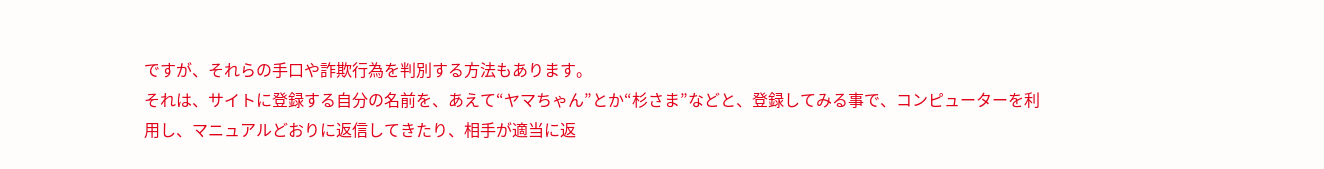ですが、それらの手口や詐欺行為を判別する方法もあります。
それは、サイトに登録する自分の名前を、あえて“ヤマちゃん”とか“杉さま”などと、登録してみる事で、コンピューターを利用し、マニュアルどおりに返信してきたり、相手が適当に返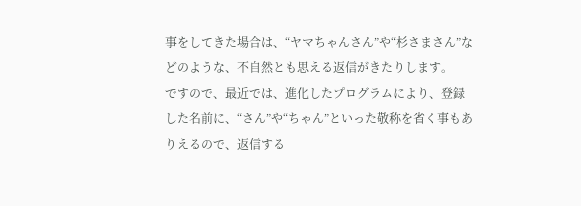事をしてきた場合は、“ヤマちゃんさん”や“杉さまさん”などのような、不自然とも思える返信がきたりします。
ですので、最近では、進化したプログラムにより、登録した名前に、“さん”や“ちゃん”といった敬称を省く事もありえるので、返信する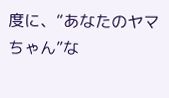度に、“あなたのヤマちゃん”な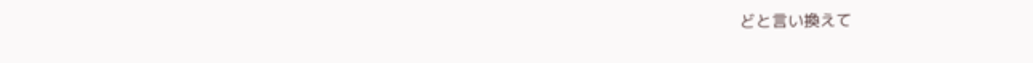どと言い換えて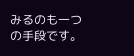みるのも一つの手段です。